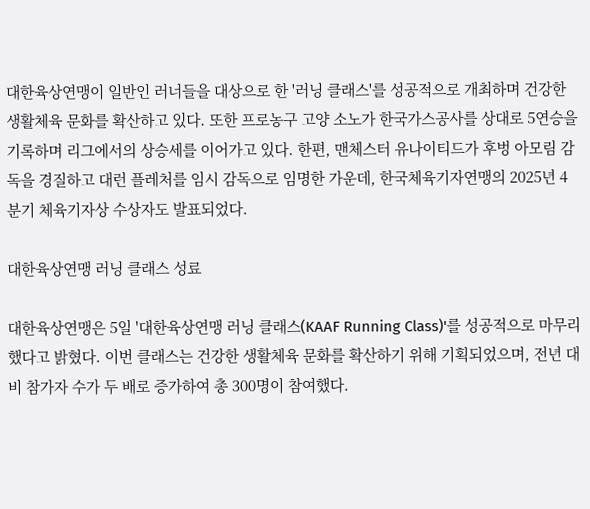대한육상연맹이 일반인 러너들을 대상으로 한 '러닝 클래스'를 성공적으로 개최하며 건강한 생활체육 문화를 확산하고 있다. 또한 프로농구 고양 소노가 한국가스공사를 상대로 5연승을 기록하며 리그에서의 상승세를 이어가고 있다. 한편, 맨체스터 유나이티드가 후벙 아모림 감독을 경질하고 대런 플레처를 임시 감독으로 임명한 가운데, 한국체육기자연맹의 2025년 4분기 체육기자상 수상자도 발표되었다.

대한육상연맹 러닝 클래스 성료

대한육상연맹은 5일 '대한육상연맹 러닝 클래스(KAAF Running Class)'를 성공적으로 마무리했다고 밝혔다. 이번 클래스는 건강한 생활체육 문화를 확산하기 위해 기획되었으며, 전년 대비 참가자 수가 두 배로 증가하여 총 300명이 참여했다.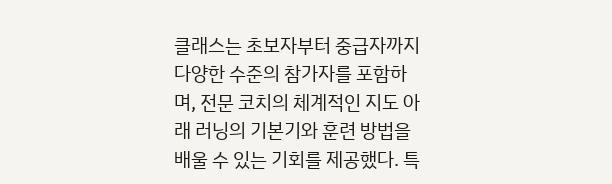클래스는 초보자부터 중급자까지 다양한 수준의 참가자를 포함하며, 전문 코치의 체계적인 지도 아래 러닝의 기본기와 훈련 방법을 배울 수 있는 기회를 제공했다. 특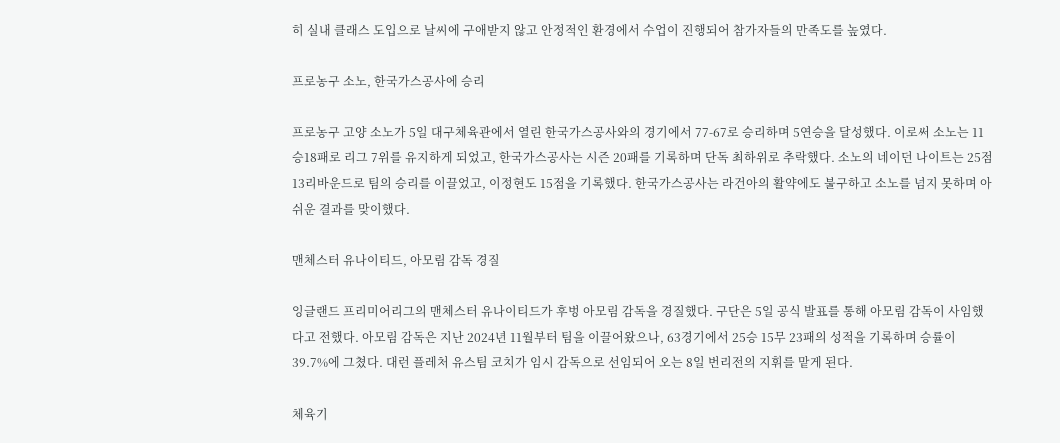히 실내 클래스 도입으로 날씨에 구애받지 않고 안정적인 환경에서 수업이 진행되어 참가자들의 만족도를 높였다.

프로농구 소노, 한국가스공사에 승리

프로농구 고양 소노가 5일 대구체육관에서 열린 한국가스공사와의 경기에서 77-67로 승리하며 5연승을 달성했다. 이로써 소노는 11승18패로 리그 7위를 유지하게 되었고, 한국가스공사는 시즌 20패를 기록하며 단독 최하위로 추락했다. 소노의 네이던 나이트는 25점 13리바운드로 팀의 승리를 이끌었고, 이정현도 15점을 기록했다. 한국가스공사는 라건아의 활약에도 불구하고 소노를 넘지 못하며 아쉬운 결과를 맞이했다.

맨체스터 유나이티드, 아모림 감독 경질

잉글랜드 프리미어리그의 맨체스터 유나이티드가 후벙 아모림 감독을 경질했다. 구단은 5일 공식 발표를 통해 아모림 감독이 사임했다고 전했다. 아모림 감독은 지난 2024년 11월부터 팀을 이끌어왔으나, 63경기에서 25승 15무 23패의 성적을 기록하며 승률이 39.7%에 그쳤다. 대런 플레처 유스팀 코치가 임시 감독으로 선임되어 오는 8일 번리전의 지휘를 맡게 된다.

체육기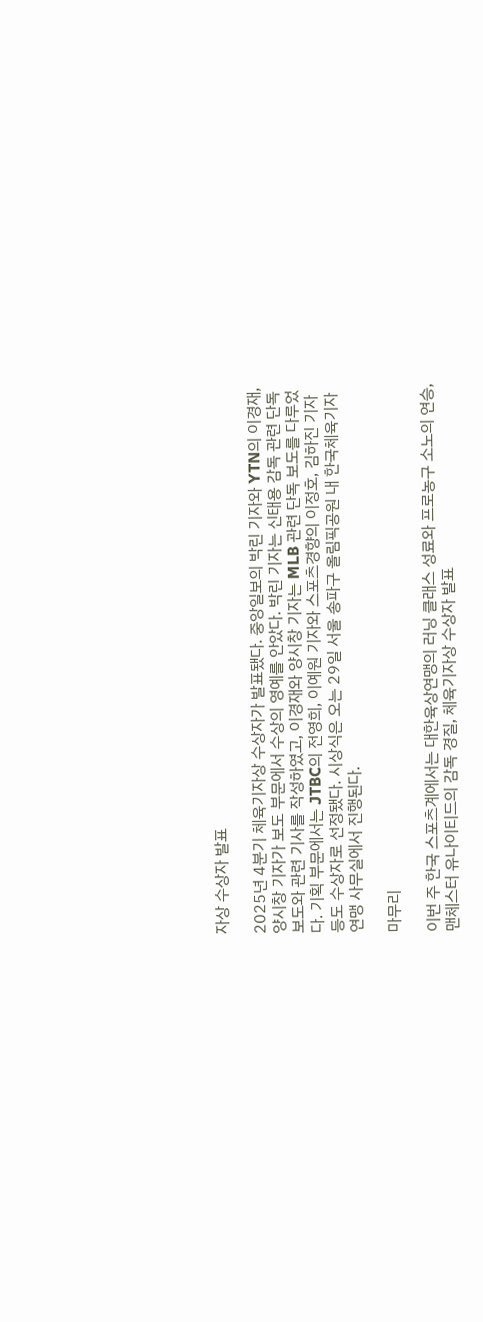자상 수상자 발표

2025년 4분기 체육기자상 수상자가 발표됐다. 중앙일보의 박린 기자와 YTN의 이경재, 양시창 기자가 보도 부문에서 수상의 영예를 안았다. 박린 기자는 신태용 감독 관련 단독 보도와 관련 기사를 작성하였고, 이경재와 양시창 기자는 MLB 관련 단독 보도를 다루었다. 기획 부문에서는 JTBC의 전영희, 이예원 기자와 스포츠경향의 이정호, 김하진 기자 등도 수상자로 선정됐다. 시상식은 오는 29일 서울 송파구 올림픽공원 내 한국체육기자연맹 사무실에서 진행된다.

마무리

이번 주 한국 스포츠계에서는 대한육상연맹의 러닝 클래스 성료와 프로농구 소노의 연승, 맨체스터 유나이티드의 감독 경질, 체육기자상 수상자 발표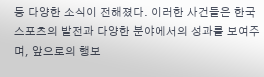등 다양한 소식이 전해졌다. 이러한 사건들은 한국 스포츠의 발전과 다양한 분야에서의 성과를 보여주며, 앞으로의 행보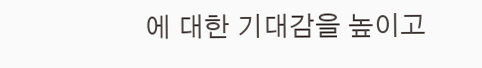에 대한 기대감을 높이고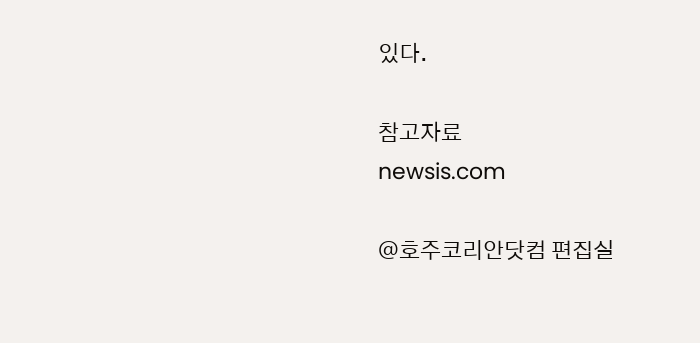있다.

참고자료
newsis.com

@호주코리안닷컴 편집실